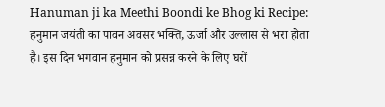Hanuman ji ka Meethi Boondi ke Bhog ki Recipe: हनुमान जयंती का पावन अवसर भक्ति, ऊर्जा और उल्लास से भरा होता है। इस दिन भगवान हनुमान को प्रसन्न करने के लिए घरों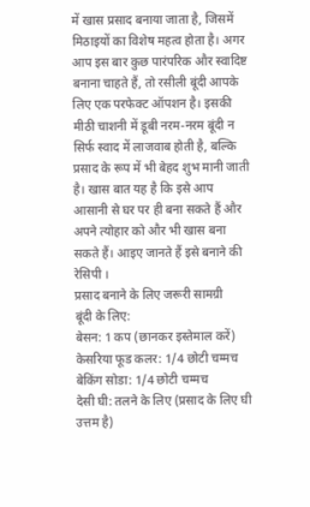में खास प्रसाद बनाया जाता है, जिसमें मिठाइयों का विशेष महत्व होता है। अगर आप इस बार कुछ पारंपरिक और स्वादिष्ट बनाना चाहते हैं, तो रसीली बूंदी आपके लिए एक परफेक्ट ऑपशन है। इसकी मीठी चाशनी में डूबी नरम-नरम बूंदी न सिर्फ स्वाद में लाजवाब होती है, बल्कि प्रसाद के रूप में भी बेहद शुभ मानी जाती है। खास बात यह है कि इसे आप आसानी से घर पर ही बना सकते हैं और अपने त्योहार को और भी खास बना सकते हैं। आइए जानते हैं इसे बनाने की रेसिपी ।
प्रसाद बनाने के लिए जरूरी सामग्री
बूंदी के लिए:
बेसन: 1 कप (छानकर इस्तेमाल करें)
केसरिया फूड कलर: 1/4 छोटी चम्मच
बेकिंग सोडा: 1/4 छोटी चम्मच
देसी घी: तलने के लिए (प्रसाद के लिए घी उत्तम है)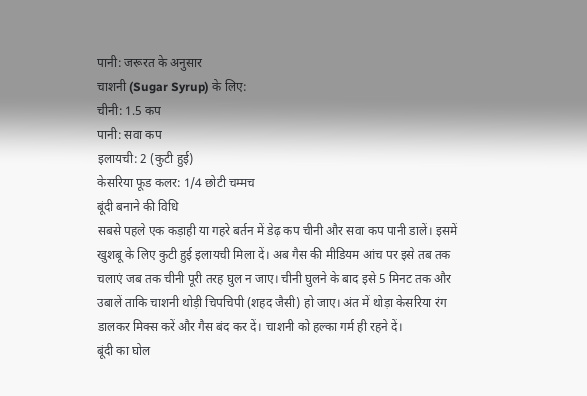पानी: जरूरत के अनुसार
चाशनी (Sugar Syrup) के लिए:
चीनी: 1.5 कप
पानी: सवा कप
इलायची: 2 (कुटी हुई)
केसरिया फूड कलर: 1/4 छोटी चम्मच
बूंदी बनाने की विधि
सबसे पहले एक कड़ाही या गहरे बर्तन में डेढ़ कप चीनी और सवा कप पानी डालें। इसमें खुशबू के लिए कुटी हुई इलायची मिला दें। अब गैस की मीडियम आंच पर इसे तब तक चलाएं जब तक चीनी पूरी तरह घुल न जाए। चीनी घुलने के बाद इसे 5 मिनट तक और उबालें ताकि चाशनी थोड़ी चिपचिपी (शहद जैसी) हो जाए। अंत में थोड़ा केसरिया रंग डालकर मिक्स करें और गैस बंद कर दें। चाशनी को हल्का गर्म ही रहने दें।
बूंदी का घोल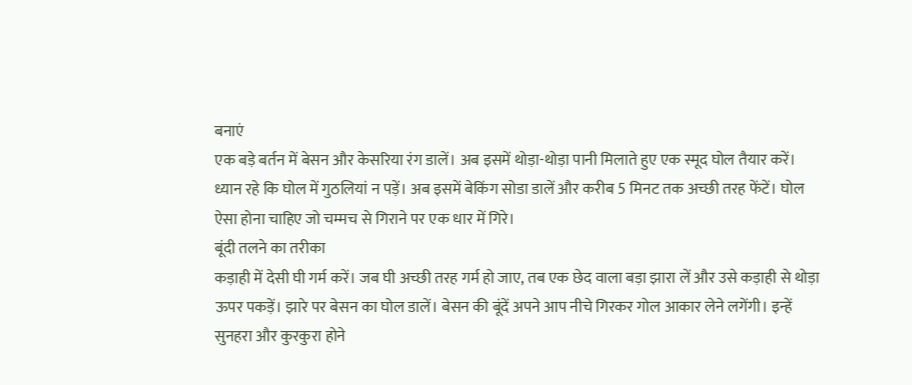बनाएं
एक बड़े बर्तन में बेसन और केसरिया रंग डालें। अब इसमें थोड़ा-थोड़ा पानी मिलाते हुए एक स्मूद घोल तैयार करें। ध्यान रहे कि घोल में गुठलियां न पड़ें। अब इसमें बेकिंग सोडा डालें और करीब 5 मिनट तक अच्छी तरह फेंटें। घोल ऐसा होना चाहिए जो चम्मच से गिराने पर एक धार में गिरे।
बूंदी तलने का तरीका
कड़ाही में देसी घी गर्म करें। जब घी अच्छी तरह गर्म हो जाए, तब एक छेद वाला बड़ा झारा लें और उसे कड़ाही से थोड़ा ऊपर पकड़ें। झारे पर बेसन का घोल डालें। बेसन की बूंदें अपने आप नीचे गिरकर गोल आकार लेने लगेंगी। इन्हें सुनहरा और कुरकुरा होने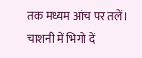तक मध्यम आंच पर तलें।
चाशनी में भिगो दें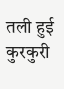तली हुई कुरकुरी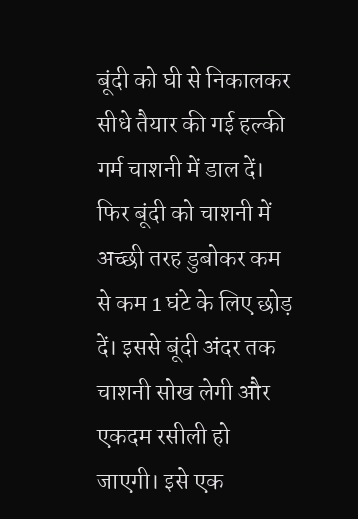बूंदी को घी से निकालकर सीधे तैयार की गई हल्की गर्म चाशनी में डाल दें। फिर बूंदी को चाशनी में अच्छी तरह डुबोकर कम से कम 1 घंटे के लिए छोड़ दें। इससे बूंदी अंदर तक चाशनी सोख लेगी और एकदम रसीली हो जाएगी। इसे एक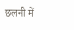छलनी में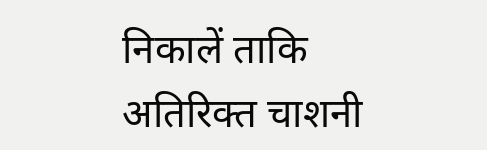निकालें ताकि अतिरिक्त चाशनी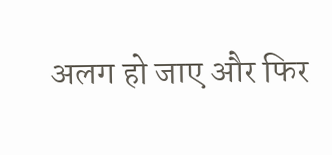अलग हो जाए और फिर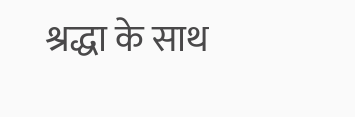श्रद्धा के साथ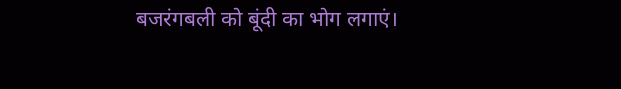बजरंगबली को बूंदी का भोग लगाएं।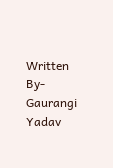Written By- Gaurangi Yadav